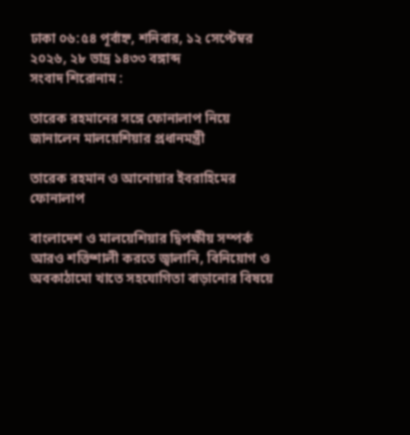ঢাকা ০৬:৫৪ পূর্বাহ্ন, শনিবার, ১২ সেপ্টেম্বর ২০২৬, ২৮ ভাদ্র ১৪৩৩ বঙ্গাব্দ
সংবাদ শিরোনাম :

তারেক রহমানের সঙ্গে ফোনালাপ নিয়ে জানালেন মালয়েশিয়ার প্রধানমন্ত্রী

তারেক রহমান ও আনোয়ার ইবরাহিমের ফোনালাপ

বাংলাদেশ ও মালয়েশিয়ার দ্বিপক্ষীয় সম্পর্ক আরও শক্তিশালী করতে জ্বালানি, বিনিয়োগ ও অবকাঠামো খাতে সহযোগিতা বাড়ানোর বিষয়ে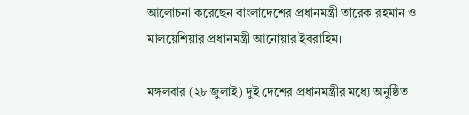আলোচনা করেছেন বাংলাদেশের প্রধানমন্ত্রী তারেক রহমান ও মালয়েশিয়ার প্রধানমন্ত্রী আনোয়ার ইবরাহিম।

মঙ্গলবার (২৮ জুলাই) দুই দেশের প্রধানমন্ত্রীর মধ্যে অনুষ্ঠিত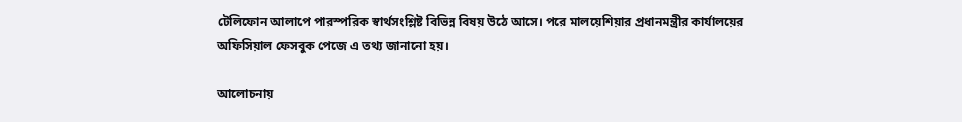টেলিফোন আলাপে পারস্পরিক স্বার্থসংশ্লিষ্ট বিভিন্ন বিষয় উঠে আসে। পরে মালয়েশিয়ার প্রধানমন্ত্রীর কার্যালয়ের অফিসিয়াল ফেসবুক পেজে এ তথ্য জানানো হয়।

আলোচনায়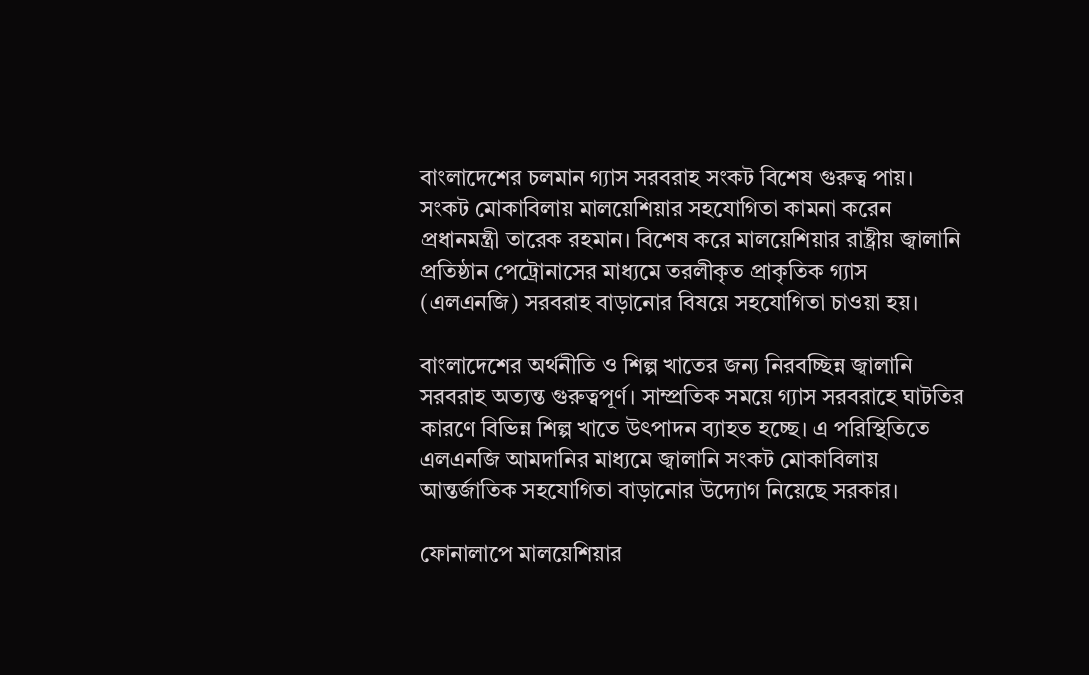বাংলাদেশের চলমান গ্যাস সরবরাহ সংকট বিশেষ গুরুত্ব পায়। সংকট মোকাবিলায় মালয়েশিয়ার সহযোগিতা কামনা করেন প্রধানমন্ত্রী তারেক রহমান। বিশেষ করে মালয়েশিয়ার রাষ্ট্রীয় জ্বালানি প্রতিষ্ঠান পেট্রোনাসের মাধ্যমে তরলীকৃত প্রাকৃতিক গ্যাস (এলএনজি) সরবরাহ বাড়ানোর বিষয়ে সহযোগিতা চাওয়া হয়।

বাংলাদেশের অর্থনীতি ও শিল্প খাতের জন্য নিরবচ্ছিন্ন জ্বালানি সরবরাহ অত্যন্ত গুরুত্বপূর্ণ। সাম্প্রতিক সময়ে গ্যাস সরবরাহে ঘাটতির কারণে বিভিন্ন শিল্প খাতে উৎপাদন ব্যাহত হচ্ছে। এ পরিস্থিতিতে এলএনজি আমদানির মাধ্যমে জ্বালানি সংকট মোকাবিলায় আন্তর্জাতিক সহযোগিতা বাড়ানোর উদ্যোগ নিয়েছে সরকার।

ফোনালাপে মালয়েশিয়ার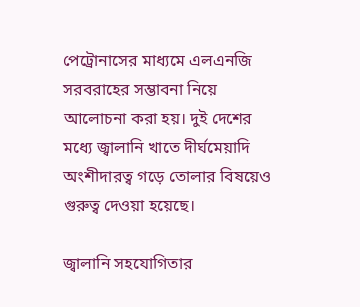পেট্রোনাসের মাধ্যমে এলএনজি সরবরাহের সম্ভাবনা নিয়ে আলোচনা করা হয়। দুই দেশের মধ্যে জ্বালানি খাতে দীর্ঘমেয়াদি অংশীদারত্ব গড়ে তোলার বিষয়েও গুরুত্ব দেওয়া হয়েছে।

জ্বালানি সহযোগিতার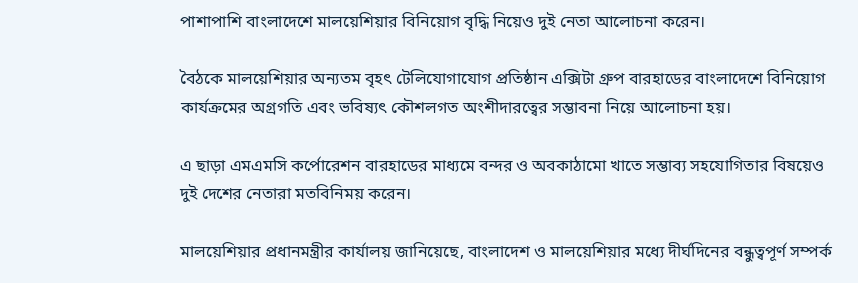পাশাপাশি বাংলাদেশে মালয়েশিয়ার বিনিয়োগ বৃদ্ধি নিয়েও দুই নেতা আলোচনা করেন।

বৈঠকে মালয়েশিয়ার অন্যতম বৃহৎ টেলিযোগাযোগ প্রতিষ্ঠান এক্সিটা গ্রুপ বারহাডের বাংলাদেশে বিনিয়োগ কার্যক্রমের অগ্রগতি এবং ভবিষ্যৎ কৌশলগত অংশীদারত্বের সম্ভাবনা নিয়ে আলোচনা হয়।

এ ছাড়া এমএমসি কর্পোরেশন বারহাডের মাধ্যমে বন্দর ও অবকাঠামো খাতে সম্ভাব্য সহযোগিতার বিষয়েও দুই দেশের নেতারা মতবিনিময় করেন।

মালয়েশিয়ার প্রধানমন্ত্রীর কার্যালয় জানিয়েছে, বাংলাদেশ ও মালয়েশিয়ার মধ্যে দীর্ঘদিনের বন্ধুত্বপূর্ণ সম্পর্ক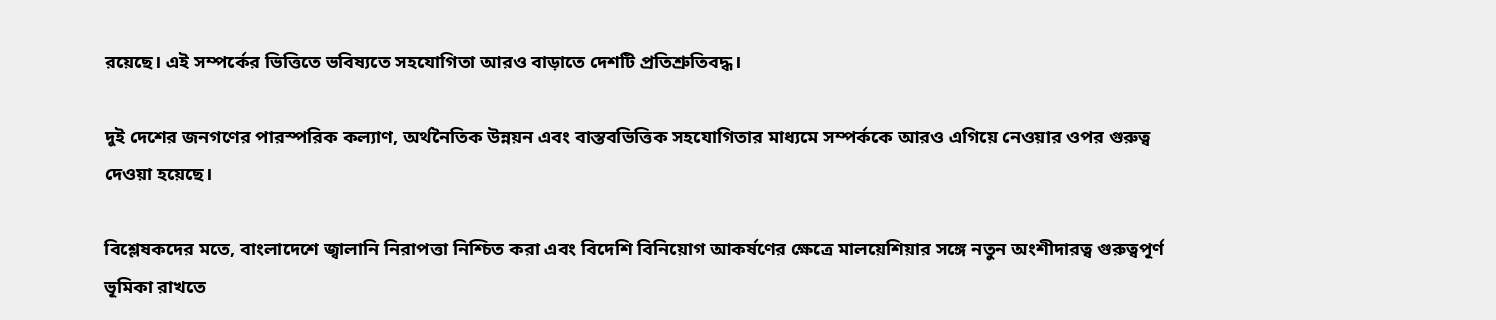রয়েছে। এই সম্পর্কের ভিত্তিতে ভবিষ্যতে সহযোগিতা আরও বাড়াতে দেশটি প্রতিশ্রুতিবদ্ধ।

দুই দেশের জনগণের পারস্পরিক কল্যাণ, অর্থনৈতিক উন্নয়ন এবং বাস্তবভিত্তিক সহযোগিতার মাধ্যমে সম্পর্ককে আরও এগিয়ে নেওয়ার ওপর গুরুত্ব দেওয়া হয়েছে।

বিশ্লেষকদের মতে, বাংলাদেশে জ্বালানি নিরাপত্তা নিশ্চিত করা এবং বিদেশি বিনিয়োগ আকর্ষণের ক্ষেত্রে মালয়েশিয়ার সঙ্গে নতুন অংশীদারত্ব গুরুত্বপূর্ণ ভূমিকা রাখতে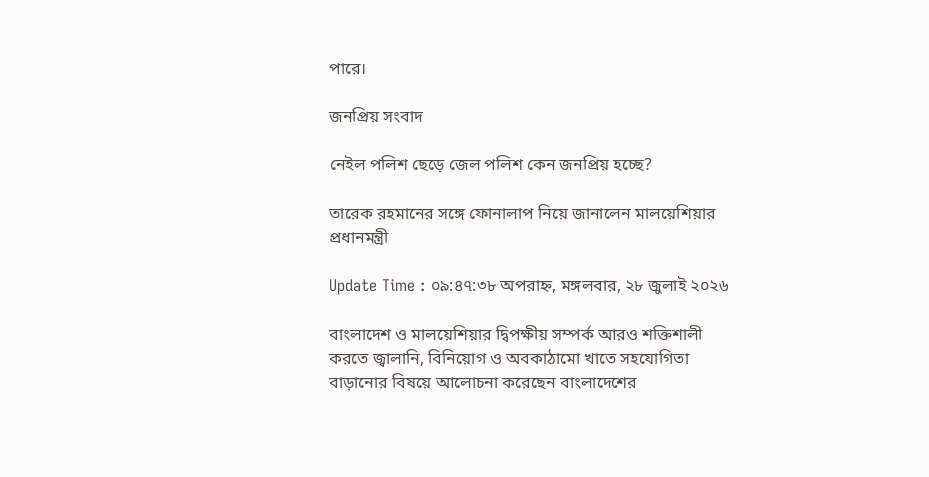পারে।

জনপ্রিয় সংবাদ

নেইল পলিশ ছেড়ে জেল পলিশ কেন জনপ্রিয় হচ্ছে?

তারেক রহমানের সঙ্গে ফোনালাপ নিয়ে জানালেন মালয়েশিয়ার প্রধানমন্ত্রী

Update Time : ০৯:৪৭:৩৮ অপরাহ্ন, মঙ্গলবার, ২৮ জুলাই ২০২৬

বাংলাদেশ ও মালয়েশিয়ার দ্বিপক্ষীয় সম্পর্ক আরও শক্তিশালী করতে জ্বালানি, বিনিয়োগ ও অবকাঠামো খাতে সহযোগিতা বাড়ানোর বিষয়ে আলোচনা করেছেন বাংলাদেশের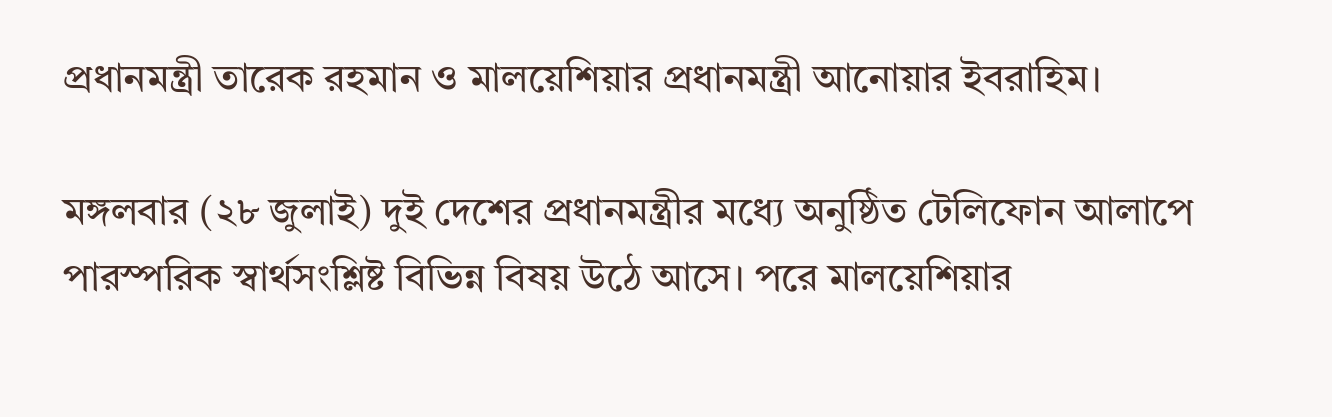প্রধানমন্ত্রী তারেক রহমান ও মালয়েশিয়ার প্রধানমন্ত্রী আনোয়ার ইবরাহিম।

মঙ্গলবার (২৮ জুলাই) দুই দেশের প্রধানমন্ত্রীর মধ্যে অনুষ্ঠিত টেলিফোন আলাপে পারস্পরিক স্বার্থসংশ্লিষ্ট বিভিন্ন বিষয় উঠে আসে। পরে মালয়েশিয়ার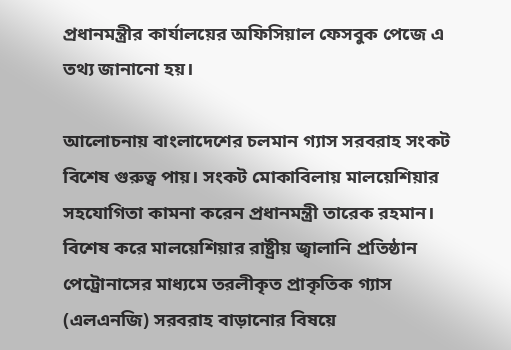প্রধানমন্ত্রীর কার্যালয়ের অফিসিয়াল ফেসবুক পেজে এ তথ্য জানানো হয়।

আলোচনায় বাংলাদেশের চলমান গ্যাস সরবরাহ সংকট বিশেষ গুরুত্ব পায়। সংকট মোকাবিলায় মালয়েশিয়ার সহযোগিতা কামনা করেন প্রধানমন্ত্রী তারেক রহমান। বিশেষ করে মালয়েশিয়ার রাষ্ট্রীয় জ্বালানি প্রতিষ্ঠান পেট্রোনাসের মাধ্যমে তরলীকৃত প্রাকৃতিক গ্যাস (এলএনজি) সরবরাহ বাড়ানোর বিষয়ে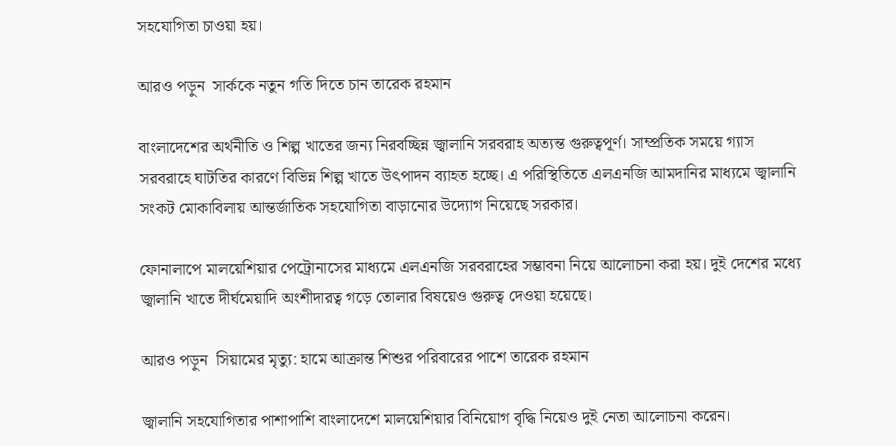সহযোগিতা চাওয়া হয়।

আরও পড়ুন  সার্ককে নতুন গতি দিতে চান তারেক রহমান

বাংলাদেশের অর্থনীতি ও শিল্প খাতের জন্য নিরবচ্ছিন্ন জ্বালানি সরবরাহ অত্যন্ত গুরুত্বপূর্ণ। সাম্প্রতিক সময়ে গ্যাস সরবরাহে ঘাটতির কারণে বিভিন্ন শিল্প খাতে উৎপাদন ব্যাহত হচ্ছে। এ পরিস্থিতিতে এলএনজি আমদানির মাধ্যমে জ্বালানি সংকট মোকাবিলায় আন্তর্জাতিক সহযোগিতা বাড়ানোর উদ্যোগ নিয়েছে সরকার।

ফোনালাপে মালয়েশিয়ার পেট্রোনাসের মাধ্যমে এলএনজি সরবরাহের সম্ভাবনা নিয়ে আলোচনা করা হয়। দুই দেশের মধ্যে জ্বালানি খাতে দীর্ঘমেয়াদি অংশীদারত্ব গড়ে তোলার বিষয়েও গুরুত্ব দেওয়া হয়েছে।

আরও পড়ুন  সিয়ামের মৃত্যু: হামে আক্রান্ত শিশুর পরিবারের পাশে তারেক রহমান

জ্বালানি সহযোগিতার পাশাপাশি বাংলাদেশে মালয়েশিয়ার বিনিয়োগ বৃদ্ধি নিয়েও দুই নেতা আলোচনা করেন।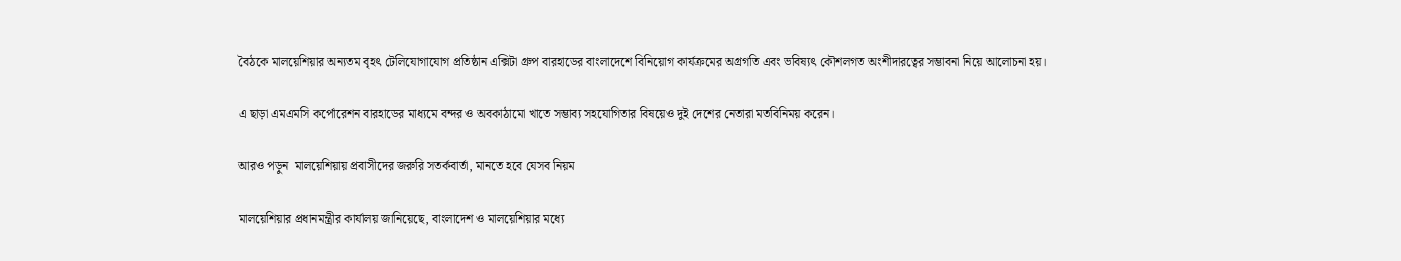বৈঠকে মালয়েশিয়ার অন্যতম বৃহৎ টেলিযোগাযোগ প্রতিষ্ঠান এক্সিটা গ্রুপ বারহাডের বাংলাদেশে বিনিয়োগ কার্যক্রমের অগ্রগতি এবং ভবিষ্যৎ কৌশলগত অংশীদারত্বের সম্ভাবনা নিয়ে আলোচনা হয়।

এ ছাড়া এমএমসি কর্পোরেশন বারহাডের মাধ্যমে বন্দর ও অবকাঠামো খাতে সম্ভাব্য সহযোগিতার বিষয়েও দুই দেশের নেতারা মতবিনিময় করেন।

আরও পড়ুন  মালয়েশিয়ায় প্রবাসীদের জরুরি সতর্কবার্তা, মানতে হবে যেসব নিয়ম

মালয়েশিয়ার প্রধানমন্ত্রীর কার্যালয় জানিয়েছে, বাংলাদেশ ও মালয়েশিয়ার মধ্যে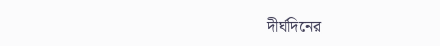দীর্ঘদিনের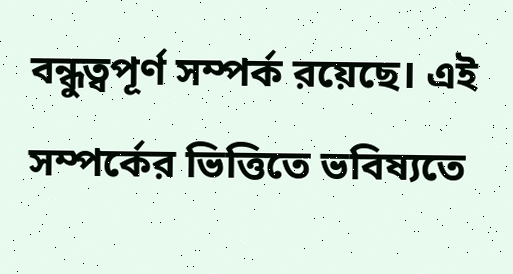বন্ধুত্বপূর্ণ সম্পর্ক রয়েছে। এই সম্পর্কের ভিত্তিতে ভবিষ্যতে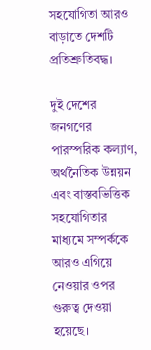সহযোগিতা আরও বাড়াতে দেশটি প্রতিশ্রুতিবদ্ধ।

দুই দেশের জনগণের পারস্পরিক কল্যাণ, অর্থনৈতিক উন্নয়ন এবং বাস্তবভিত্তিক সহযোগিতার মাধ্যমে সম্পর্ককে আরও এগিয়ে নেওয়ার ওপর গুরুত্ব দেওয়া হয়েছে।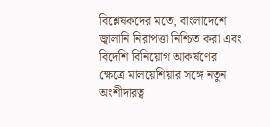বিশ্লেষকদের মতে, বাংলাদেশে জ্বালানি নিরাপত্তা নিশ্চিত করা এবং বিদেশি বিনিয়োগ আকর্ষণের ক্ষেত্রে মালয়েশিয়ার সঙ্গে নতুন অংশীদারত্ব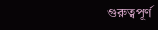গুরুত্বপূর্ণ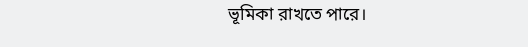ভূমিকা রাখতে পারে।